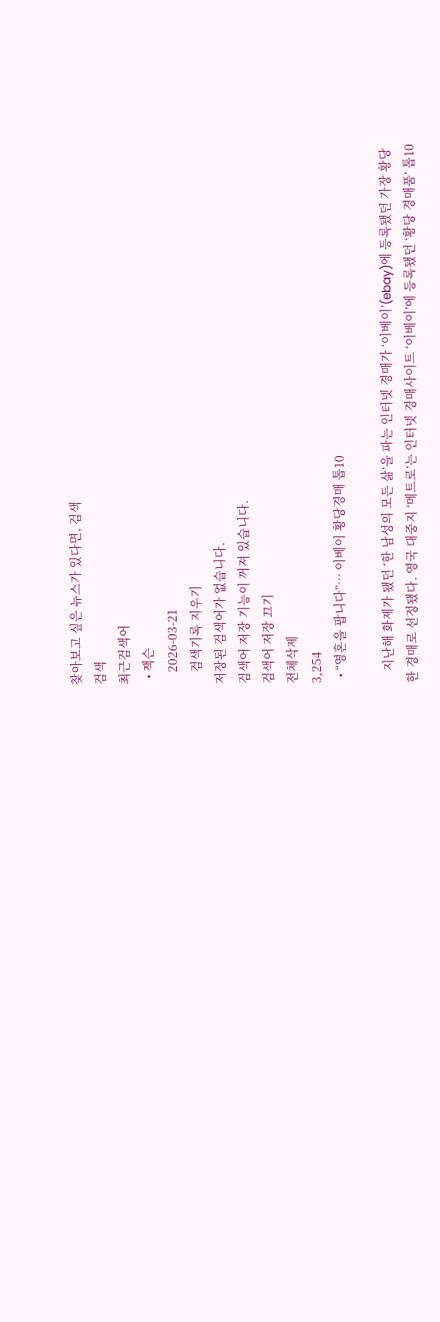찾아보고 싶은 뉴스가 있다면, 검색
검색
최근검색어
  • 잭슨
    2026-03-21
    검색기록 지우기
저장된 검색어가 없습니다.
검색어 저장 기능이 꺼져 있습니다.
검색어 저장 끄기
전체삭제
3,254
  • “영혼을 팝니다”… 이베이 황당경매 톱10

    지난해 화제가 됐던 ‘한 남성의 모든 삶’을 파는 인터넷 경매가 ‘이베이’(ebay)에 등록됐던 가장 황당한 경매로 선정됐다. 영국 대중지 ‘메트로’는 인터넷 경매사이트 ‘이베이’에 등록됐던 ‘황당 경매품’ 톱10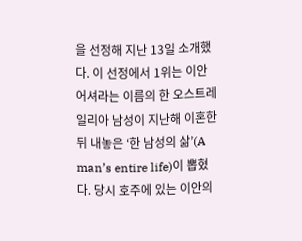을 선정해 지난 13일 소개했다. 이 선정에서 1위는 이안 어셔라는 이름의 한 오스트레일리아 남성이 지난해 이혼한 뒤 내놓은 ‘한 남성의 삶’(A man’s entire life)이 뽑혔다. 당시 호주에 있는 이안의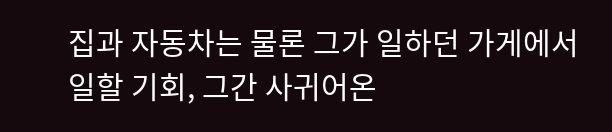집과 자동차는 물론 그가 일하던 가게에서 일할 기회, 그간 사귀어온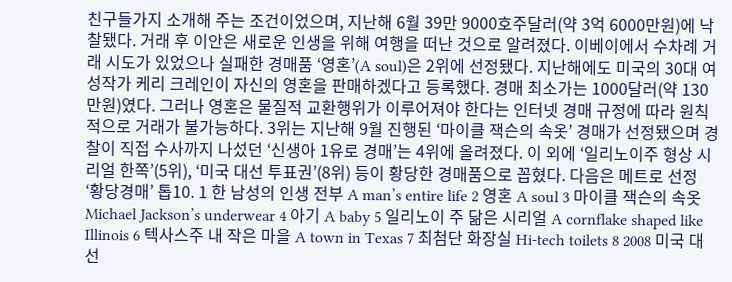친구들가지 소개해 주는 조건이었으며, 지난해 6월 39만 9000호주달러(약 3억 6000만원)에 낙찰됐다. 거래 후 이안은 새로운 인생을 위해 여행을 떠난 것으로 알려졌다. 이베이에서 수차례 거래 시도가 있었으나 실패한 경매품 ‘영혼’(A soul)은 2위에 선정됐다. 지난해에도 미국의 30대 여성작가 케리 크레인이 자신의 영혼을 판매하겠다고 등록했다. 경매 최소가는 1000달러(약 130만원)였다. 그러나 영혼은 물질적 교환행위가 이루어져야 한다는 인터넷 경매 규정에 따라 원칙적으로 거래가 불가능하다. 3위는 지난해 9월 진행된 ‘마이클 잭슨의 속옷’ 경매가 선정됐으며 경찰이 직접 수사까지 나섰던 ‘신생아 1유로 경매’는 4위에 올려졌다. 이 외에 ‘일리노이주 형상 시리얼 한쪽’(5위), ‘미국 대선 투표권’(8위) 등이 황당한 경매품으로 꼽혔다. 다음은 메트로 선정 ‘황당경매’ 톱10. 1 한 남성의 인생 전부 A man’s entire life 2 영혼 A soul 3 마이클 잭슨의 속옷 Michael Jackson’s underwear 4 아기 A baby 5 일리노이 주 닮은 시리얼 A cornflake shaped like Illinois 6 텍사스주 내 작은 마을 A town in Texas 7 최첨단 화장실 Hi-tech toilets 8 2008 미국 대선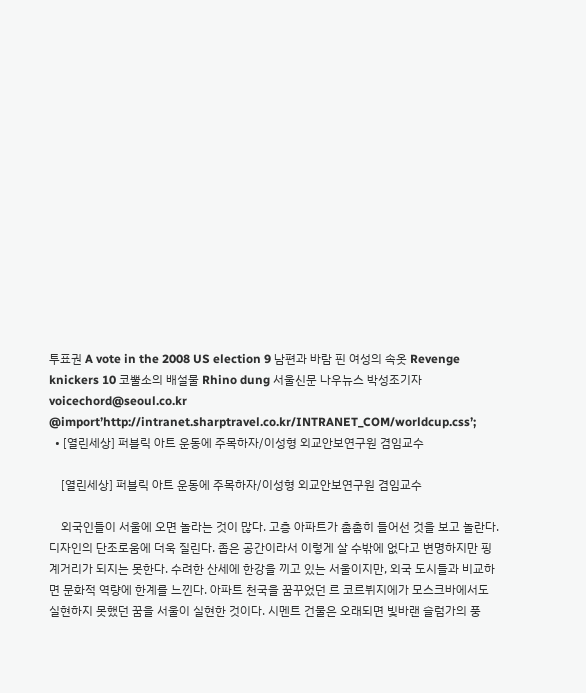투표권 A vote in the 2008 US election 9 남편과 바람 핀 여성의 속옷 Revenge knickers 10 코뿔소의 배설물 Rhino dung 서울신문 나우뉴스 박성조기자 voicechord@seoul.co.kr @import’http://intranet.sharptravel.co.kr/INTRANET_COM/worldcup.css’;
  • [열린세상] 퍼블릭 아트 운동에 주목하자/이성형 외교안보연구원 겸임교수

    [열린세상] 퍼블릭 아트 운동에 주목하자/이성형 외교안보연구원 겸임교수

    외국인들이 서울에 오면 놀라는 것이 많다. 고층 아파트가 촘촘히 들어선 것을 보고 놀란다. 디자인의 단조로움에 더욱 질린다. 좁은 공간이라서 이렇게 살 수밖에 없다고 변명하지만 핑계거리가 되지는 못한다. 수려한 산세에 한강을 끼고 있는 서울이지만, 외국 도시들과 비교하면 문화적 역량에 한계를 느낀다. 아파트 천국을 꿈꾸었던 르 코르뷔지에가 모스크바에서도 실현하지 못했던 꿈을 서울이 실현한 것이다. 시멘트 건물은 오래되면 빛바랜 슬럼가의 풍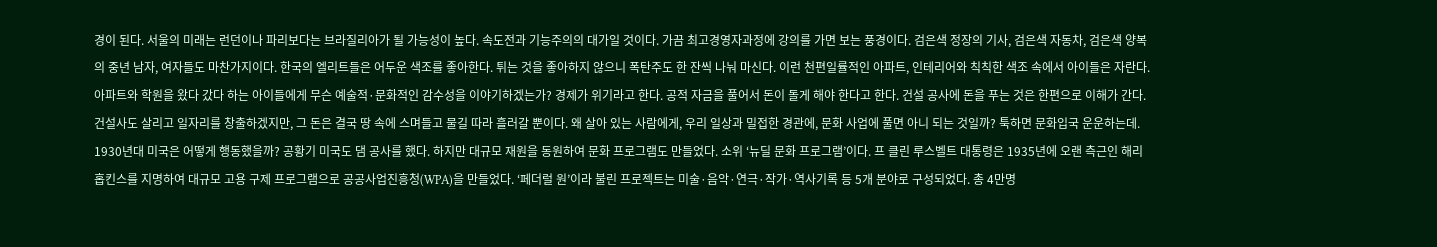경이 된다. 서울의 미래는 런던이나 파리보다는 브라질리아가 될 가능성이 높다. 속도전과 기능주의의 대가일 것이다. 가끔 최고경영자과정에 강의를 가면 보는 풍경이다. 검은색 정장의 기사, 검은색 자동차, 검은색 양복의 중년 남자, 여자들도 마찬가지이다. 한국의 엘리트들은 어두운 색조를 좋아한다. 튀는 것을 좋아하지 않으니 폭탄주도 한 잔씩 나눠 마신다. 이런 천편일률적인 아파트, 인테리어와 칙칙한 색조 속에서 아이들은 자란다. 아파트와 학원을 왔다 갔다 하는 아이들에게 무슨 예술적·문화적인 감수성을 이야기하겠는가? 경제가 위기라고 한다. 공적 자금을 풀어서 돈이 돌게 해야 한다고 한다. 건설 공사에 돈을 푸는 것은 한편으로 이해가 간다. 건설사도 살리고 일자리를 창출하겠지만, 그 돈은 결국 땅 속에 스며들고 물길 따라 흘러갈 뿐이다. 왜 살아 있는 사람에게, 우리 일상과 밀접한 경관에, 문화 사업에 풀면 아니 되는 것일까? 툭하면 문화입국 운운하는데. 1930년대 미국은 어떻게 행동했을까? 공황기 미국도 댐 공사를 했다. 하지만 대규모 재원을 동원하여 문화 프로그램도 만들었다. 소위 ‘뉴딜 문화 프로그램’이다. 프 클린 루스벨트 대통령은 1935년에 오랜 측근인 해리 홉킨스를 지명하여 대규모 고용 구제 프로그램으로 공공사업진흥청(WPA)을 만들었다. ‘페더럴 원’이라 불린 프로젝트는 미술·음악·연극·작가·역사기록 등 5개 분야로 구성되었다. 총 4만명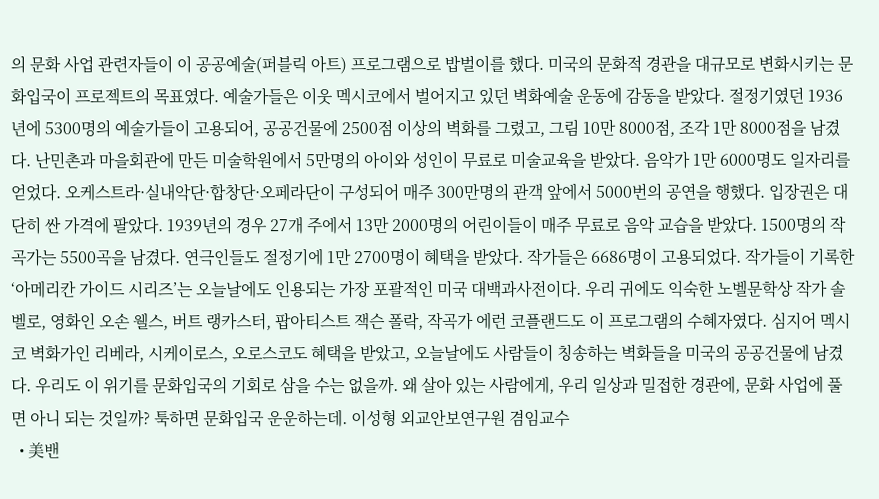의 문화 사업 관련자들이 이 공공예술(퍼블릭 아트) 프로그램으로 밥벌이를 했다. 미국의 문화적 경관을 대규모로 변화시키는 문화입국이 프로젝트의 목표였다. 예술가들은 이웃 멕시코에서 벌어지고 있던 벽화예술 운동에 감동을 받았다. 절정기였던 1936년에 5300명의 예술가들이 고용되어, 공공건물에 2500점 이상의 벽화를 그렸고, 그림 10만 8000점, 조각 1만 8000점을 남겼다. 난민촌과 마을회관에 만든 미술학원에서 5만명의 아이와 성인이 무료로 미술교육을 받았다. 음악가 1만 6000명도 일자리를 얻었다. 오케스트라·실내악단·합창단·오페라단이 구성되어 매주 300만명의 관객 앞에서 5000번의 공연을 행했다. 입장권은 대단히 싼 가격에 팔았다. 1939년의 경우 27개 주에서 13만 2000명의 어린이들이 매주 무료로 음악 교습을 받았다. 1500명의 작곡가는 5500곡을 남겼다. 연극인들도 절정기에 1만 2700명이 혜택을 받았다. 작가들은 6686명이 고용되었다. 작가들이 기록한 ‘아메리칸 가이드 시리즈’는 오늘날에도 인용되는 가장 포괄적인 미국 대백과사전이다. 우리 귀에도 익숙한 노벨문학상 작가 솔 벨로, 영화인 오손 웰스, 버트 랭카스터, 팝아티스트 잭슨 폴락, 작곡가 에런 코플랜드도 이 프로그램의 수혜자였다. 심지어 멕시코 벽화가인 리베라, 시케이로스, 오로스코도 혜택을 받았고, 오늘날에도 사람들이 칭송하는 벽화들을 미국의 공공건물에 남겼다. 우리도 이 위기를 문화입국의 기회로 삼을 수는 없을까. 왜 살아 있는 사람에게, 우리 일상과 밀접한 경관에, 문화 사업에 풀면 아니 되는 것일까? 툭하면 문화입국 운운하는데. 이성형 외교안보연구원 겸임교수
  • 美밴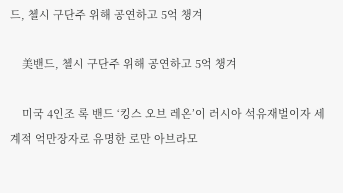드, 첼시 구단주 위해 공연하고 5억 챙겨

    美밴드, 첼시 구단주 위해 공연하고 5억 챙겨

    미국 4인조 록 밴드 ‘킹스 오브 레온’이 러시아 석유재벌이자 세계적 억만장자로 유명한 로만 아브라모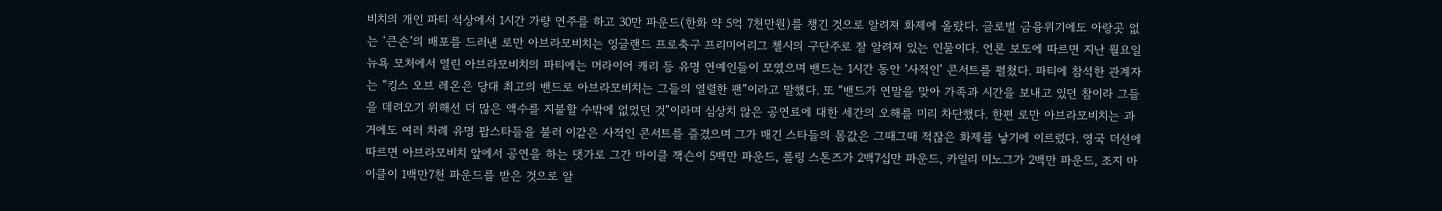비치의 개인 파티 석상에서 1시간 가량 연주를 하고 30만 파운드(한화 약 5억 7천만원)를 챙긴 것으로 알려져 화제에 올랐다. 글로벌 금융위기에도 아랑곳 없는 ‘큰손’의 배포를 드러낸 로만 아브라모비치는 잉글랜드 프로축구 프리미어리그 첼시의 구단주로 잘 알려져 있는 인물이다. 언론 보도에 따르면 지난 월요일 뉴욕 모처에서 열린 아브라모비치의 파티에는 머라이어 캐리 등 유명 연예인들이 모였으며 밴드는 1시간 동안 ‘사적인’ 콘서트를 펼쳤다. 파티에 참석한 관계자는 “킹스 오브 레온은 당대 최고의 밴드로 아브라모비치는 그들의 열렬한 팬”이라고 말했다. 또 “밴드가 연말을 맞아 가족과 시간을 보내고 있던 참이라 그들을 데려오기 위해선 더 많은 액수를 지불할 수밖에 없었던 것”이라며 심상치 않은 공연료에 대한 세간의 오해를 미리 차단했다. 한편 로만 아브라모비치는 과거에도 여러 차례 유명 팝스타들을 불러 이같은 사적인 콘서트를 즐겼으며 그가 매긴 스타들의 몸값은 그때그때 적잖은 화제를 낳기에 이르렀다. 영국 더선에 따르면 아브라모비치 앞에서 공연을 하는 댓가로 그간 마이클 잭슨이 5백만 파운드, 롤링 스톤즈가 2백7십만 파운드, 카일리 미노그가 2백만 파운드, 조지 마이클이 1백만7천 파운드를 받은 것으로 알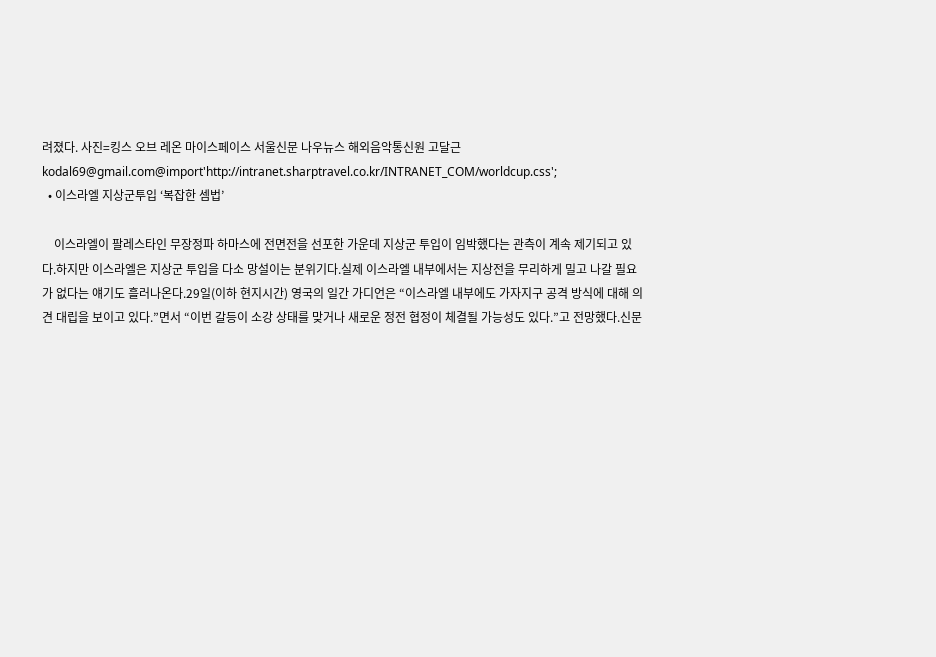려졌다. 사진=킹스 오브 레온 마이스페이스 서울신문 나우뉴스 해외음악통신원 고달근 kodal69@gmail.com@import'http://intranet.sharptravel.co.kr/INTRANET_COM/worldcup.css';
  • 이스라엘 지상군투입 ‘복잡한 셈법’

    이스라엘이 팔레스타인 무장정파 하마스에 전면전을 선포한 가운데 지상군 투입이 임박했다는 관측이 계속 제기되고 있다.하지만 이스라엘은 지상군 투입을 다소 망설이는 분위기다.실제 이스라엘 내부에서는 지상전을 무리하게 밀고 나갈 필요가 없다는 얘기도 흘러나온다.29일(이하 현지시간) 영국의 일간 가디언은 “이스라엘 내부에도 가자지구 공격 방식에 대해 의견 대립을 보이고 있다.”면서 “이번 갈등이 소강 상태를 맞거나 새로운 정전 협정이 체결될 가능성도 있다.”고 전망했다.신문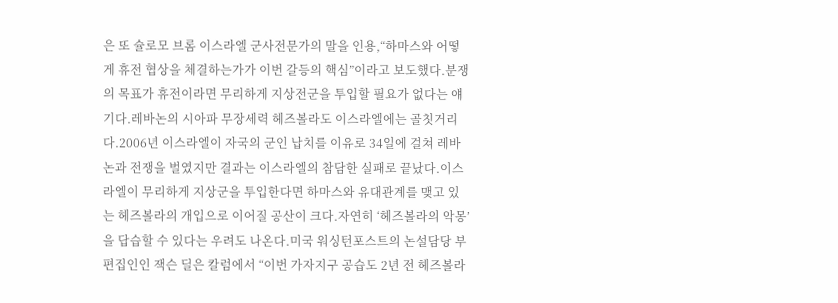은 또 슐로모 브롬 이스라엘 군사전문가의 말을 인용,“하마스와 어떻게 휴전 협상을 체결하는가가 이번 갈등의 핵심”이라고 보도했다.분쟁의 목표가 휴전이라면 무리하게 지상전군을 투입할 필요가 없다는 얘기다.레바논의 시아파 무장세력 헤즈볼라도 이스라엘에는 골칫거리다.2006년 이스라엘이 자국의 군인 납치를 이유로 34일에 걸쳐 레바논과 전쟁을 벌였지만 결과는 이스라엘의 참담한 실패로 끝났다.이스라엘이 무리하게 지상군을 투입한다면 하마스와 유대관계를 맺고 있는 헤즈볼라의 개입으로 이어질 공산이 크다.자연히 ‘헤즈볼라의 악몽’을 답습할 수 있다는 우려도 나온다.미국 워싱턴포스트의 논설담당 부편집인인 잭슨 딜은 칼럼에서 “이번 가자지구 공습도 2년 전 헤즈볼라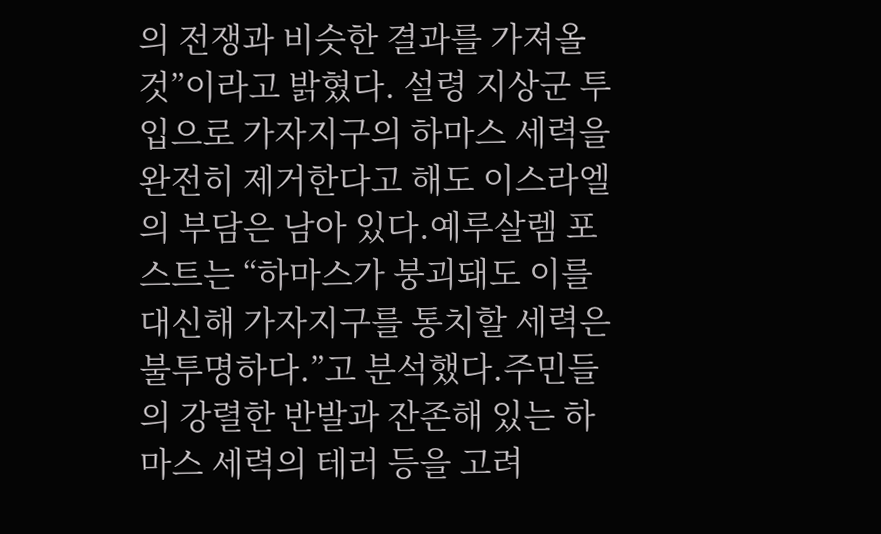의 전쟁과 비슷한 결과를 가져올 것”이라고 밝혔다. 설령 지상군 투입으로 가자지구의 하마스 세력을 완전히 제거한다고 해도 이스라엘의 부담은 남아 있다.예루살렘 포스트는 “하마스가 붕괴돼도 이를 대신해 가자지구를 통치할 세력은 불투명하다.”고 분석했다.주민들의 강렬한 반발과 잔존해 있는 하마스 세력의 테러 등을 고려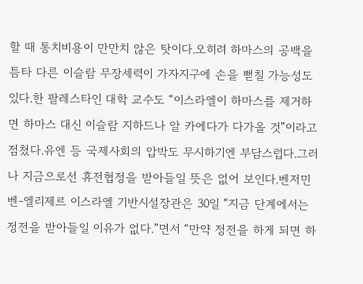할 때 통치비용이 만만치 않은 탓이다.오히려 하마스의 공백을 틈타 다른 이슬람 무장세력이 가자지구에 손을 뻗칠 가능성도 있다.한 팔레스타인 대학 교수도 “이스라엘이 하마스를 제거하면 하마스 대신 이슬람 지하드나 알 카에다가 다가올 것”이라고 점쳤다.유엔 등 국제사회의 압박도 무시하기엔 부담스럽다.그러나 지금으로선 휴전협정을 받아들일 뜻은 없어 보인다.벤저민 벤-엘리제르 이스라엘 기반시설장관은 30일 “지금 단계에서는 정전을 받아들일 이유가 없다.”면서 “만약 정전을 하게 되면 하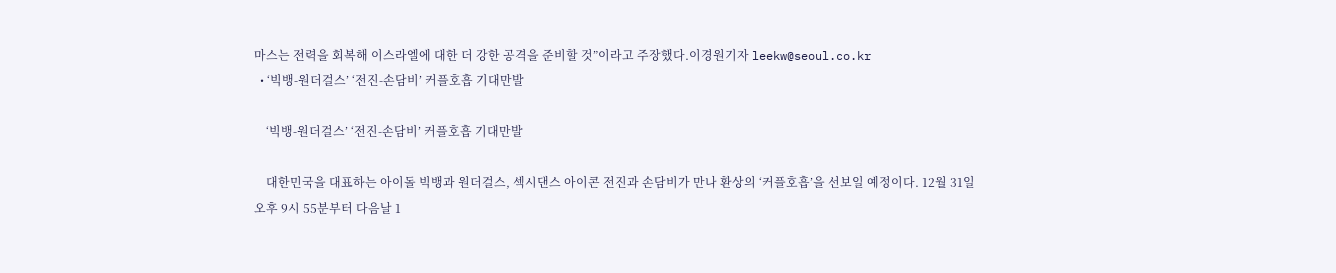마스는 전력을 회복해 이스라엘에 대한 더 강한 공격을 준비할 것”이라고 주장했다.이경원기자 leekw@seoul.co.kr
  • ‘빅뱅-원더걸스’ ‘전진-손담비’ 커플호흡 기대만발

    ‘빅뱅-원더걸스’ ‘전진-손담비’ 커플호흡 기대만발

    대한민국을 대표하는 아이돌 빅뱅과 원더걸스, 섹시댄스 아이콘 전진과 손담비가 만나 환상의 ‘커플호흡’을 선보일 예정이다. 12월 31일 오후 9시 55분부터 다음날 1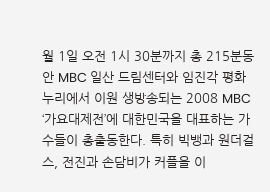월 1일 오전 1시 30분까지 총 215분동안 MBC 일산 드림센터와 임진각 평화누리에서 이원 생방송되는 2008 MBC ‘가요대제전’에 대한민국을 대표하는 가수들이 총출동한다. 특히 빅뱅과 원더걸스, 전진과 손담비가 커플을 이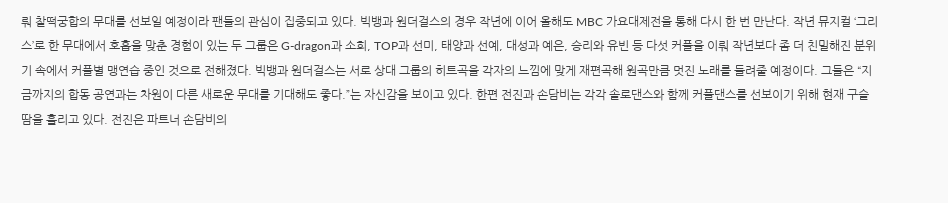뤄 찰떡궁합의 무대를 선보일 예정이라 팬들의 관심이 집중되고 있다. 빅뱅과 원더걸스의 경우 작년에 이어 올해도 MBC 가요대제전을 통해 다시 한 번 만난다. 작년 뮤지컬 ‘그리스’로 한 무대에서 호흡을 맞춘 경험이 있는 두 그룹은 G-dragon과 소희, TOP과 선미, 태양과 선예, 대성과 예은, 승리와 유빈 등 다섯 커플을 이뤄 작년보다 좀 더 친밀해진 분위기 속에서 커플별 맹연습 중인 것으로 전해졌다. 빅뱅과 원더걸스는 서로 상대 그룹의 히트곡을 각자의 느낌에 맞게 재편곡해 원곡만큼 멋진 노래를 들려줄 예정이다. 그들은 “지금까지의 합동 공연과는 차원이 다른 새로운 무대를 기대해도 좋다.”는 자신감을 보이고 있다. 한편 전진과 손담비는 각각 솔로댄스와 함께 커플댄스를 선보이기 위해 현재 구슬땀을 흘리고 있다. 전진은 파트너 손담비의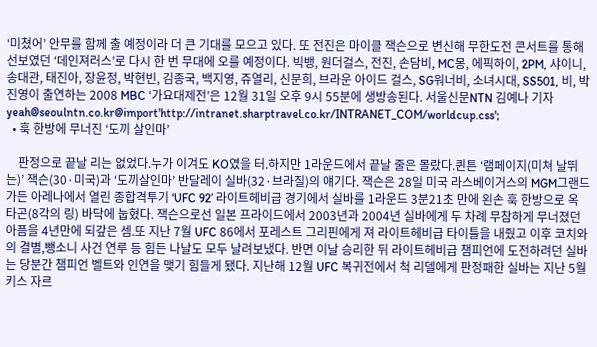‘미쳤어’ 안무를 함께 출 예정이라 더 큰 기대를 모으고 있다. 또 전진은 마이클 잭슨으로 변신해 무한도전 콘서트를 통해 선보였던 ‘데인져러스’로 다시 한 번 무대에 오를 예정이다. 빅뱅, 원더걸스, 전진, 손담비, MC몽, 에픽하이, 2PM, 샤이니, 송대관, 태진아, 장윤정, 박현빈, 김종국, 백지영, 쥬열리, 신문희, 브라운 아이드 걸스, SG워너비, 소녀시대, SS501, 비, 박진영이 출연하는 2008 MBC ‘가요대제전’은 12월 31일 오후 9시 55분에 생방송된다. 서울신문NTN 김예나 기자 yeah@seoulntn.co.kr@import'http://intranet.sharptravel.co.kr/INTRANET_COM/worldcup.css';
  • 훅 한방에 무너진 ‘도끼 살인마’

    판정으로 끝날 리는 없었다.누가 이겨도 KO였을 터.하지만 1라운드에서 끝날 줄은 몰랐다.퀸튼 ‘램페이지(미쳐 날뛰는)’ 잭슨(30·미국)과 ‘도끼살인마’ 반달레이 실바(32·브라질)의 얘기다. 잭슨은 28일 미국 라스베이거스의 MGM그랜드가든 아레나에서 열린 종합격투기 ‘UFC 92’ 라이트헤비급 경기에서 실바를 1라운드 3분21초 만에 왼손 훅 한방으로 옥타곤(8각의 링) 바닥에 눕혔다. 잭슨으로선 일본 프라이드에서 2003년과 2004년 실바에게 두 차례 무참하게 무너졌던 아픔을 4년만에 되갚은 셈.또 지난 7월 UFC 86에서 포레스트 그리핀에게 져 라이트헤비급 타이틀을 내줬고 이후 코치와의 결별,뺑소니 사건 연루 등 힘든 나날도 모두 날려보냈다. 반면 이날 승리한 뒤 라이트헤비급 챔피언에 도전하려던 실바는 당분간 챔피언 벨트와 인연을 맺기 힘들게 됐다. 지난해 12월 UFC 복귀전에서 척 리델에게 판정패한 실바는 지난 5월 키스 자르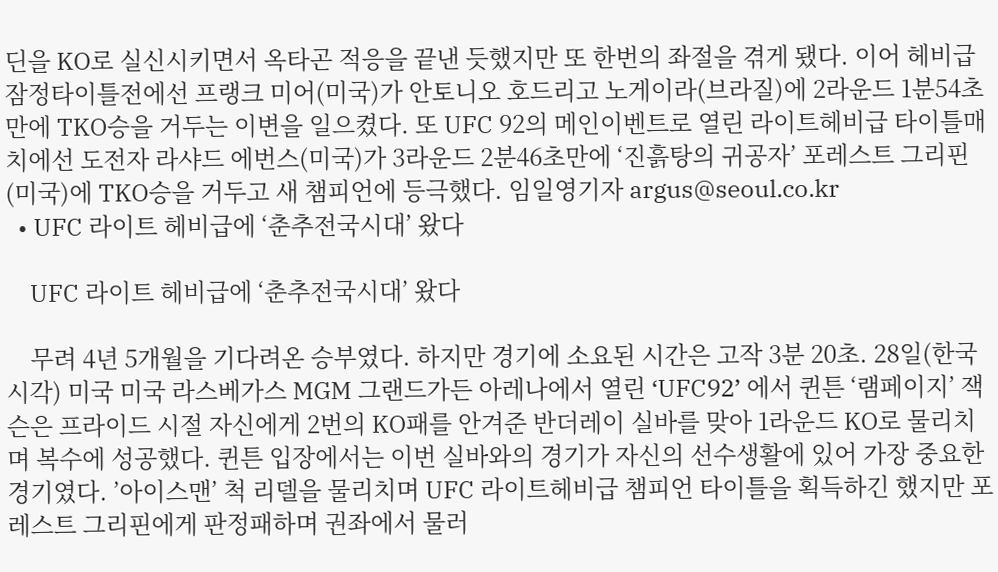딘을 KO로 실신시키면서 옥타곤 적응을 끝낸 듯했지만 또 한번의 좌절을 겪게 됐다. 이어 헤비급 잠정타이틀전에선 프랭크 미어(미국)가 안토니오 호드리고 노게이라(브라질)에 2라운드 1분54초 만에 TKO승을 거두는 이변을 일으켰다. 또 UFC 92의 메인이벤트로 열린 라이트헤비급 타이틀매치에선 도전자 라샤드 에번스(미국)가 3라운드 2분46초만에 ‘진흙탕의 귀공자’ 포레스트 그리핀(미국)에 TKO승을 거두고 새 챔피언에 등극했다. 임일영기자 argus@seoul.co.kr
  • UFC 라이트 헤비급에 ‘춘추전국시대’ 왔다

    UFC 라이트 헤비급에 ‘춘추전국시대’ 왔다

    무려 4년 5개월을 기다려온 승부였다. 하지만 경기에 소요된 시간은 고작 3분 20초. 28일(한국시각) 미국 미국 라스베가스 MGM 그랜드가든 아레나에서 열린 ‘UFC92’ 에서 퀸튼 ‘램페이지’ 잭슨은 프라이드 시절 자신에게 2번의 KO패를 안겨준 반더레이 실바를 맞아 1라운드 KO로 물리치며 복수에 성공했다. 퀸튼 입장에서는 이번 실바와의 경기가 자신의 선수생활에 있어 가장 중요한 경기였다. ’아이스맨’ 척 리델을 물리치며 UFC 라이트헤비급 챔피언 타이틀을 획득하긴 했지만 포레스트 그리핀에게 판정패하며 권좌에서 물러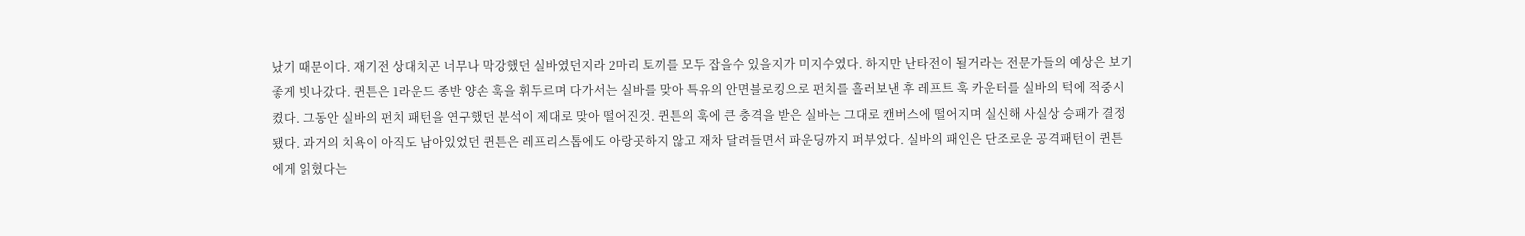났기 때문이다. 재기전 상대치곤 너무나 막강했던 실바였던지라 2마리 토끼를 모두 잡을수 있을지가 미지수였다. 하지만 난타전이 될거라는 전문가들의 예상은 보기좋게 빗나갔다. 퀸튼은 1라운드 종반 양손 훅을 휘두르며 다가서는 실바를 맞아 특유의 안면블로킹으로 펀치를 흘러보낸 후 레프트 훅 카운터를 실바의 턱에 적중시켰다. 그동안 실바의 펀치 패턴을 연구했던 분석이 제대로 맞아 떨어진것. 퀸튼의 훅에 큰 충격을 받은 실바는 그대로 캔버스에 떨어지며 실신해 사실상 승패가 결정됐다. 과거의 치욕이 아직도 남아있었던 퀸튼은 레프리스톱에도 아랑곳하지 않고 재차 달려들면서 파운딩까지 퍼부었다. 실바의 패인은 단조로운 공격패턴이 퀸튼에게 읽혔다는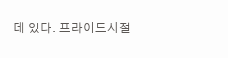데 있다. 프라이드시절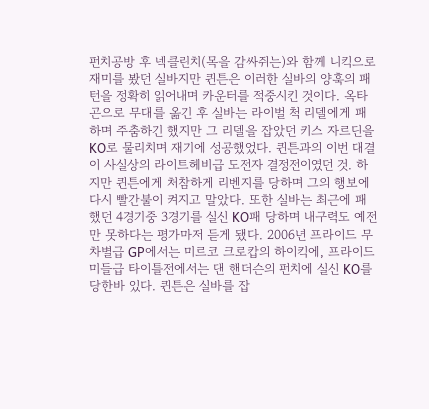펀치공방 후 넥클린치(목을 감싸쥐는)와 함께 니킥으로 재미를 봤던 실바지만 퀸튼은 이러한 실바의 양훅의 패턴을 정확히 읽어내며 카운터를 적중시킨 것이다. 옥타곤으로 무대를 옮긴 후 실바는 라이벌 척 리델에게 패하며 주춤하긴 했지만 그 리델을 잡았던 키스 자르딘을 KO로 물리치며 재기에 성공했었다. 퀸튼과의 이번 대결이 사실상의 라이트헤비급 도전자 결정전이였던 것. 하지만 퀸튼에게 처참하게 리벤지를 당하며 그의 행보에 다시 빨간불이 켜지고 말았다. 또한 실바는 최근에 패했던 4경기중 3경기를 실신 KO패 당하며 내구력도 예전만 못하다는 평가마저 듣게 됐다. 2006년 프라이드 무차별급 GP에서는 미르코 크로캅의 하이킥에, 프라이드 미들급 타이틀전에서는 댄 핸더슨의 펀치에 실신 KO를 당한바 있다. 퀸튼은 실바를 잡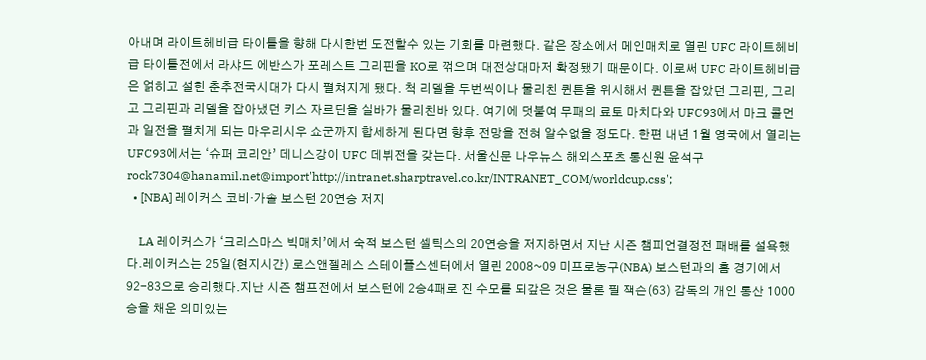아내며 라이트헤비급 타이틀을 향해 다시한번 도전할수 있는 기회를 마련했다. 같은 장소에서 메인매치로 열린 UFC 라이트헤비급 타이틀전에서 라샤드 에반스가 포레스트 그리핀을 KO로 꺾으며 대전상대마저 확정됐기 때문이다. 이로써 UFC 라이트헤비급은 얽히고 설힌 춘추전국시대가 다시 펼쳐지게 됐다. 척 리델을 두번씩이나 물리친 퀸튼을 위시해서 퀸튼을 잡았던 그리핀, 그리고 그리핀과 리델을 잡아냈던 키스 자르딘을 실바가 물리친바 있다. 여기에 덧붙여 무패의 료토 마치다와 UFC93에서 마크 콜먼과 일전을 펼치게 되는 마우리시우 쇼군까지 합세하게 된다면 향후 전망을 전혀 알수없을 정도다. 한편 내년 1월 영국에서 열리는 UFC93에서는 ‘슈퍼 코리안’ 데니스강이 UFC 데뷔전을 갖는다. 서울신문 나우뉴스 해외스포츠 통신원 윤석구 rock7304@hanamil.net@import'http://intranet.sharptravel.co.kr/INTRANET_COM/worldcup.css';
  • [NBA] 레이커스 코비·가솔 보스턴 20연승 저지

    LA 레이커스가 ‘크리스마스 빅매치’에서 숙적 보스턴 셀틱스의 20연승을 저지하면서 지난 시즌 챔피언결정전 패배를 설욕했다.레이커스는 25일(현지시간) 로스앤젤레스 스테이플스센터에서 열린 2008~09 미프로농구(NBA) 보스턴과의 홈 경기에서 92-83으로 승리했다.지난 시즌 챔프전에서 보스턴에 2승4패로 진 수모를 되갚은 것은 물론 필 잭슨(63) 감독의 개인 통산 1000승을 채운 의미있는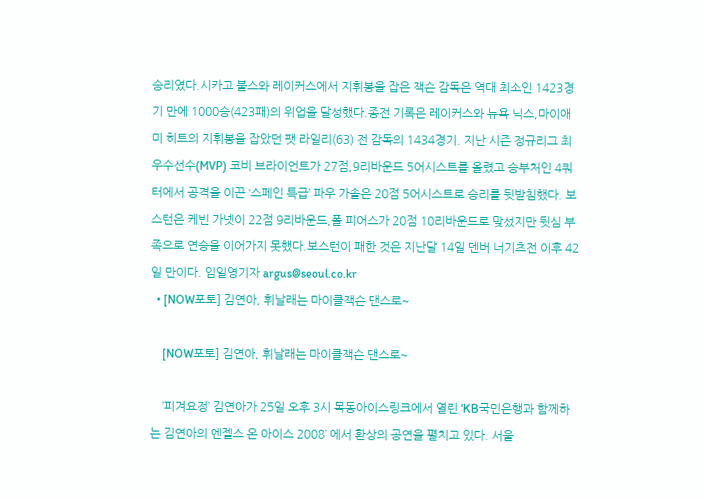승리였다.시카고 불스와 레이커스에서 지휘봉을 잡은 잭슨 감독은 역대 최소인 1423경기 만에 1000승(423패)의 위업을 달성했다.종전 기록은 레이커스와 뉴욕 닉스,마이애미 히트의 지휘봉을 잡았던 팻 라일리(63) 전 감독의 1434경기. 지난 시즌 정규리그 최우수선수(MVP) 코비 브라이언트가 27점,9리바운드 5어시스트를 올렸고 승부처인 4쿼터에서 공격을 이끈 ‘스페인 특급’ 파우 가솔은 20점 5어시스트로 승리를 뒷받침했다. 보스턴은 케빈 가넷이 22점 9리바운드,폴 피어스가 20점 10리바운드로 맞섰지만 뒷심 부족으로 연승을 이어가지 못했다.보스턴이 패한 것은 지난달 14일 덴버 너기츠전 이후 42일 만이다. 임일영기자 argus@seoul.co.kr
  • [NOW포토] 김연아, 휘날래는 마이클잭슨 댄스로~

    [NOW포토] 김연아, 휘날래는 마이클잭슨 댄스로~

    ’피겨요정’ 김연아가 25일 오후 3시 목동아이스링크에서 열린 ‘KB국민은행과 함께하는 김연아의 엔젤스 온 아이스 2008’ 에서 환상의 공연을 펼치고 있다. 서울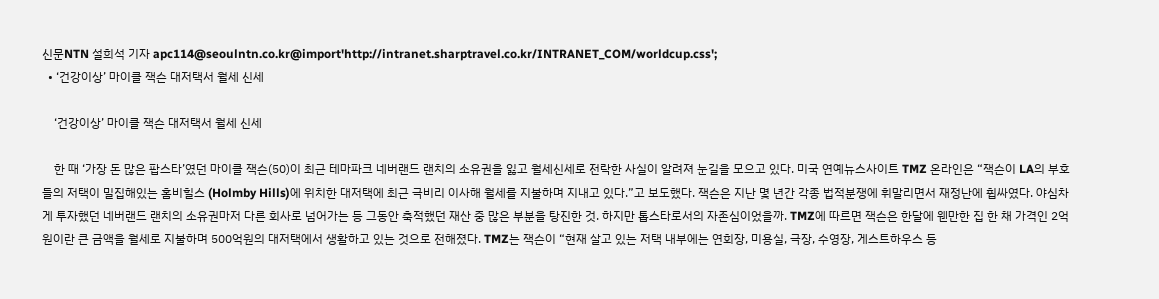신문NTN 설희석 기자 apc114@seoulntn.co.kr@import'http://intranet.sharptravel.co.kr/INTRANET_COM/worldcup.css';
  • ‘건강이상’ 마이클 잭슨 대저택서 월세 신세

    ‘건강이상’ 마이클 잭슨 대저택서 월세 신세

    한 때 ‘가장 돈 많은 팝스타’였던 마이클 잭슨(50)이 최근 테마파크 네버랜드 랜치의 소유권을 잃고 월세신세로 전락한 사실이 알려져 눈길을 모으고 있다. 미국 연예뉴스사이트 TMZ 온라인은 “잭슨이 LA의 부호들의 저택이 밀집해있는 홈비힐스 (Holmby Hills)에 위치한 대저택에 최근 극비리 이사해 월세를 지불하며 지내고 있다.”고 보도했다. 잭슨은 지난 몇 년간 각종 법적분쟁에 휘말리면서 재정난에 휩싸였다. 야심차게 투자했던 네버랜드 랜치의 소유권마저 다른 회사로 넘어가는 등 그동안 축적했던 재산 중 많은 부분을 탕진한 것. 하지만 톱스타로서의 자존심이었을까. TMZ에 따르면 잭슨은 한달에 웬만한 집 한 채 가격인 2억원이란 큰 금액을 월세로 지불하며 500억원의 대저택에서 생활하고 있는 것으로 전해졌다. TMZ는 잭슨이 “현재 살고 있는 저택 내부에는 연회장, 미용실, 극장, 수영장, 게스트하우스 등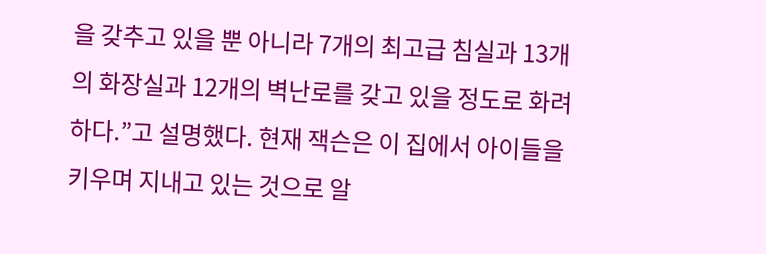을 갖추고 있을 뿐 아니라 7개의 최고급 침실과 13개의 화장실과 12개의 벽난로를 갖고 있을 정도로 화려하다.”고 설명했다. 현재 잭슨은 이 집에서 아이들을 키우며 지내고 있는 것으로 알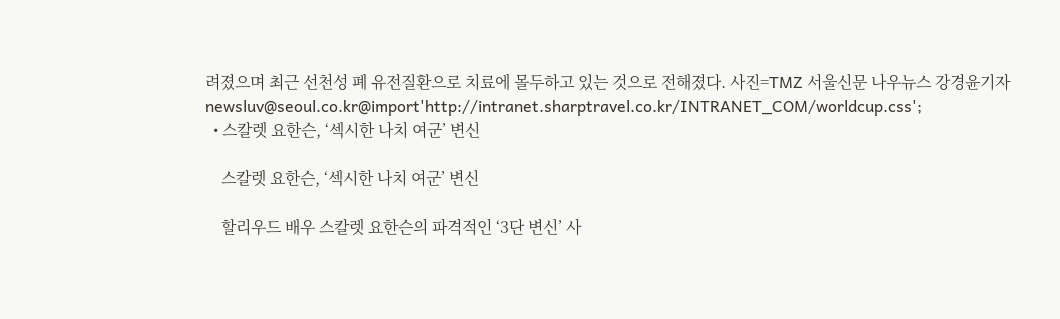려졌으며 최근 선천성 폐 유전질환으로 치료에 몰두하고 있는 것으로 전해졌다. 사진=TMZ 서울신문 나우뉴스 강경윤기자 newsluv@seoul.co.kr@import'http://intranet.sharptravel.co.kr/INTRANET_COM/worldcup.css';
  • 스칼렛 요한슨, ‘섹시한 나치 여군’ 변신

    스칼렛 요한슨, ‘섹시한 나치 여군’ 변신

    할리우드 배우 스칼렛 요한슨의 파격적인 ‘3단 변신’ 사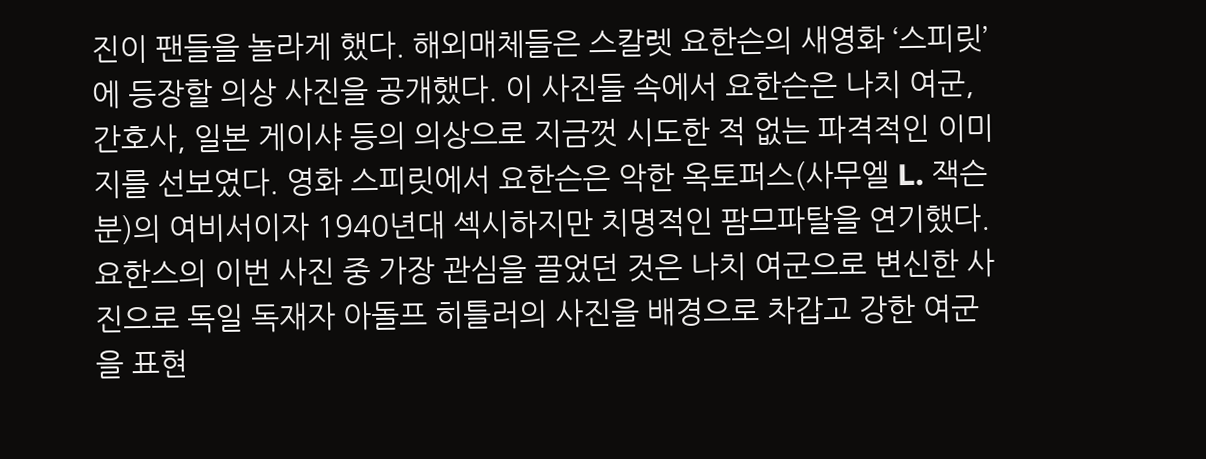진이 팬들을 놀라게 했다. 해외매체들은 스칼렛 요한슨의 새영화 ‘스피릿’에 등장할 의상 사진을 공개했다. 이 사진들 속에서 요한슨은 나치 여군, 간호사, 일본 게이샤 등의 의상으로 지금껏 시도한 적 없는 파격적인 이미지를 선보였다. 영화 스피릿에서 요한슨은 악한 옥토퍼스(사무엘 L. 잭슨 분)의 여비서이자 1940년대 섹시하지만 치명적인 팜므파탈을 연기했다. 요한스의 이번 사진 중 가장 관심을 끌었던 것은 나치 여군으로 변신한 사진으로 독일 독재자 아돌프 히틀러의 사진을 배경으로 차갑고 강한 여군을 표현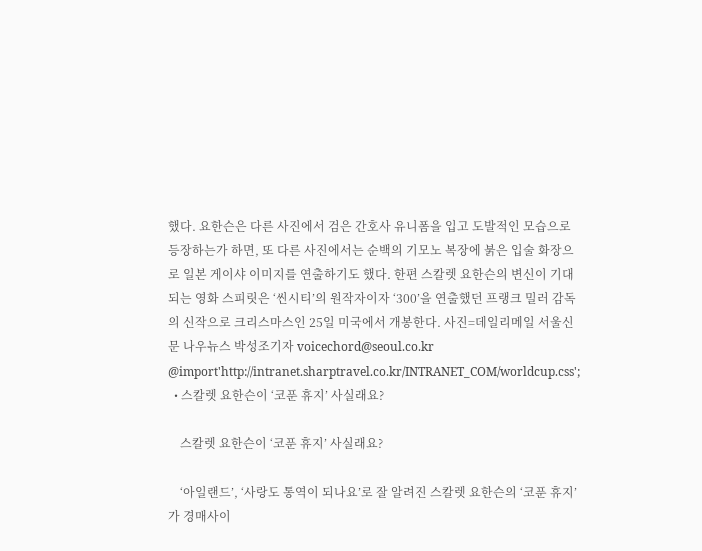했다. 요한슨은 다른 사진에서 검은 간호사 유니폼을 입고 도발적인 모습으로 등장하는가 하면, 또 다른 사진에서는 순백의 기모노 복장에 붉은 입술 화장으로 일본 게이샤 이미지를 연출하기도 했다. 한편 스칼렛 요한슨의 변신이 기대되는 영화 스피릿은 ‘씬시티’의 원작자이자 ‘300’을 연출했던 프랭크 밀러 감독의 신작으로 크리스마스인 25일 미국에서 개봉한다. 사진=데일리메일 서울신문 나우뉴스 박성조기자 voicechord@seoul.co.kr @import'http://intranet.sharptravel.co.kr/INTRANET_COM/worldcup.css';
  • 스칼렛 요한슨이 ‘코푼 휴지’ 사실래요?

    스칼렛 요한슨이 ‘코푼 휴지’ 사실래요?

    ‘아일랜드’, ‘사랑도 통역이 되나요’로 잘 알려진 스칼렛 요한슨의 ‘코푼 휴지’가 경매사이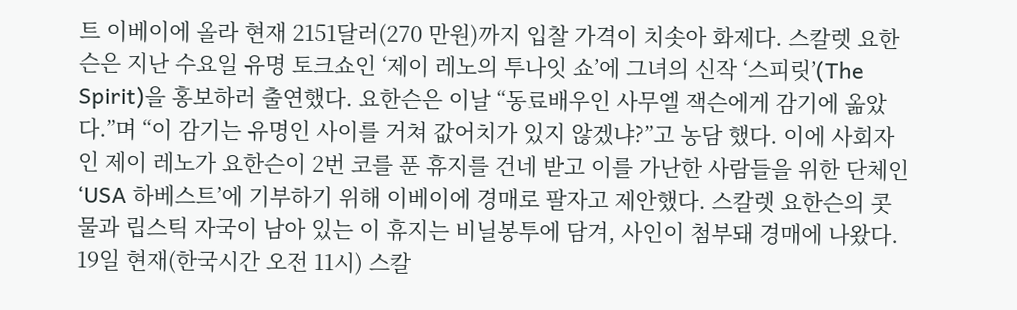트 이베이에 올라 현재 2151달러(270 만원)까지 입찰 가격이 치솟아 화제다. 스칼렛 요한슨은 지난 수요일 유명 토크쇼인 ‘제이 레노의 투나잇 쇼’에 그녀의 신작 ‘스피릿’(The Spirit)을 홍보하러 출연했다. 요한슨은 이날 “동료배우인 사무엘 잭슨에게 감기에 옮았다.”며 “이 감기는 유명인 사이를 거쳐 값어치가 있지 않겠냐?”고 농담 했다. 이에 사회자인 제이 레노가 요한슨이 2번 코를 푼 휴지를 건네 받고 이를 가난한 사람들을 위한 단체인 ‘USA 하베스트’에 기부하기 위해 이베이에 경매로 팔자고 제안했다. 스칼렛 요한슨의 콧물과 립스틱 자국이 남아 있는 이 휴지는 비닐봉투에 담겨, 사인이 첨부돼 경매에 나왔다. 19일 현재(한국시간 오전 11시) 스칼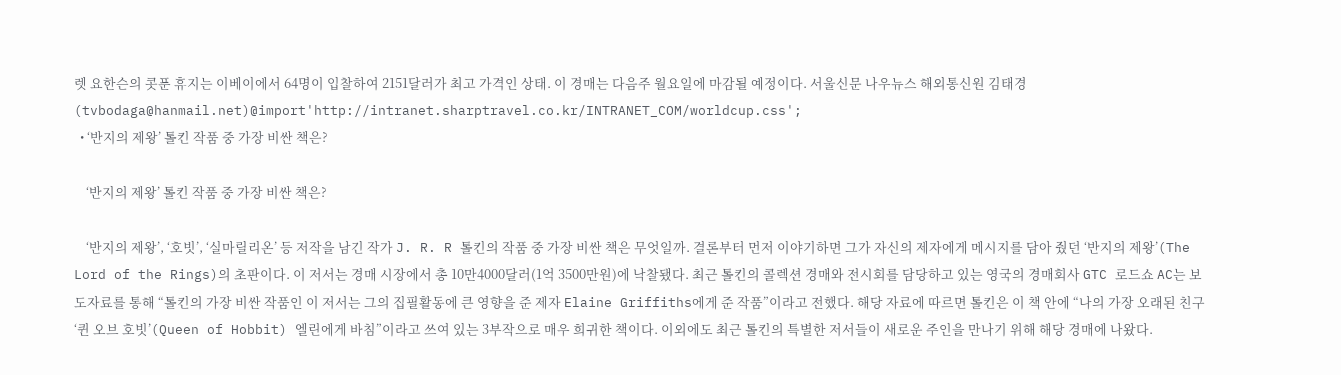렛 요한슨의 콧푼 휴지는 이베이에서 64명이 입찰하여 2151달러가 최고 가격인 상태. 이 경매는 다음주 월요일에 마감될 예정이다. 서울신문 나우뉴스 해외통신원 김태경(tvbodaga@hanmail.net)@import'http://intranet.sharptravel.co.kr/INTRANET_COM/worldcup.css';
  • ‘반지의 제왕’ 톨킨 작품 중 가장 비싼 책은?

    ‘반지의 제왕’ 톨킨 작품 중 가장 비싼 책은?

    ‘반지의 제왕’, ‘호빗’, ‘실마릴리온’ 등 저작을 남긴 작가 J. R. R 톨킨의 작품 중 가장 비싼 책은 무엇일까. 결론부터 먼저 이야기하면 그가 자신의 제자에게 메시지를 담아 줬던 ‘반지의 제왕’(The Lord of the Rings)의 초판이다. 이 저서는 경매 시장에서 총 10만4000달러(1억 3500만원)에 낙찰됐다. 최근 톨킨의 콜렉션 경매와 전시회를 담당하고 있는 영국의 경매회사 GTC 로드쇼 AC는 보도자료를 통해 “톨킨의 가장 비싼 작품인 이 저서는 그의 집필활동에 큰 영향을 준 제자 Elaine Griffiths에게 준 작품”이라고 전했다. 해당 자료에 따르면 톨킨은 이 책 안에 “나의 가장 오래된 친구 ‘퀸 오브 호빗’(Queen of Hobbit) 엘린에게 바침”이라고 쓰여 있는 3부작으로 매우 희귀한 책이다. 이외에도 최근 톨킨의 특별한 저서들이 새로운 주인을 만나기 위해 해당 경매에 나왔다.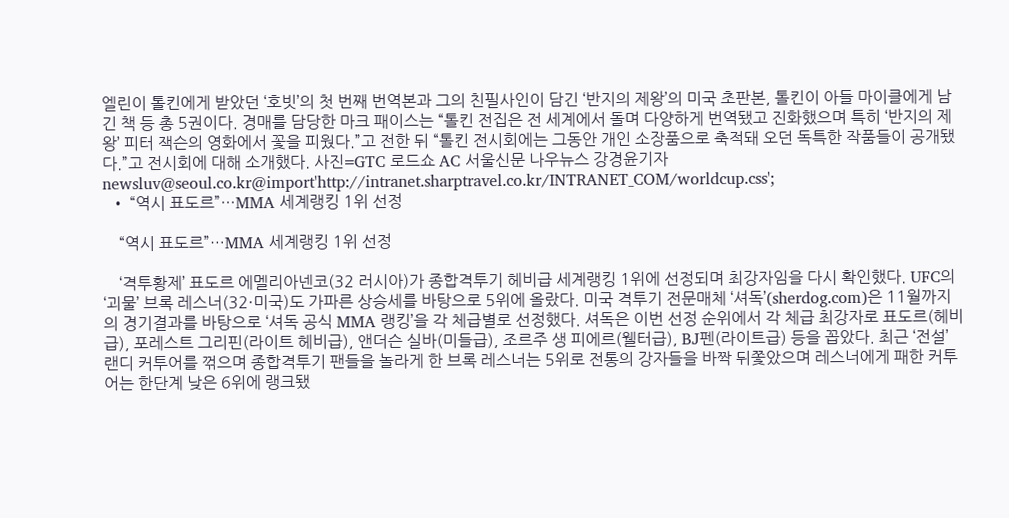엘린이 톨킨에게 받았던 ‘호빗’의 첫 번째 번역본과 그의 친필사인이 담긴 ‘반지의 제왕’의 미국 초판본, 톨킨이 아들 마이클에게 남긴 책 등 총 5권이다. 경매를 담당한 마크 패이스는 “톨킨 전집은 전 세계에서 돌며 다양하게 번역됐고 진화했으며 특히 ‘반지의 제왕’ 피터 잭슨의 영화에서 꽃을 피웠다.”고 전한 뒤 “톨킨 전시회에는 그동안 개인 소장품으로 축적돼 오던 독특한 작품들이 공개됐다.”고 전시회에 대해 소개했다. 사진=GTC 로드쇼 AC 서울신문 나우뉴스 강경윤기자 newsluv@seoul.co.kr@import'http://intranet.sharptravel.co.kr/INTRANET_COM/worldcup.css';
  • “역시 표도르”…MMA 세계랭킹 1위 선정

    “역시 표도르”…MMA 세계랭킹 1위 선정

    ‘격투황제’ 표도르 에멜리아넨코(32 러시아)가 종합격투기 헤비급 세계랭킹 1위에 선정되며 최강자임을 다시 확인했다. UFC의 ‘괴물’ 브록 레스너(32·미국)도 가파른 상승세를 바탕으로 5위에 올랐다. 미국 격투기 전문매체 ‘셔독’(sherdog.com)은 11월까지의 경기결과를 바탕으로 ‘셔독 공식 MMA 랭킹’을 각 체급별로 선정했다. 셔독은 이번 선정 순위에서 각 체급 최강자로 표도르(헤비급), 포레스트 그리핀(라이트 헤비급), 앤더슨 실바(미들급), 조르주 생 피에르(웰터급), BJ펜(라이트급) 등을 꼽았다. 최근 ‘전설’ 랜디 커투어를 꺾으며 종합격투기 팬들을 놀라게 한 브록 레스너는 5위로 전통의 강자들을 바짝 뒤쫓았으며 레스너에게 패한 커투어는 한단계 낮은 6위에 랭크됐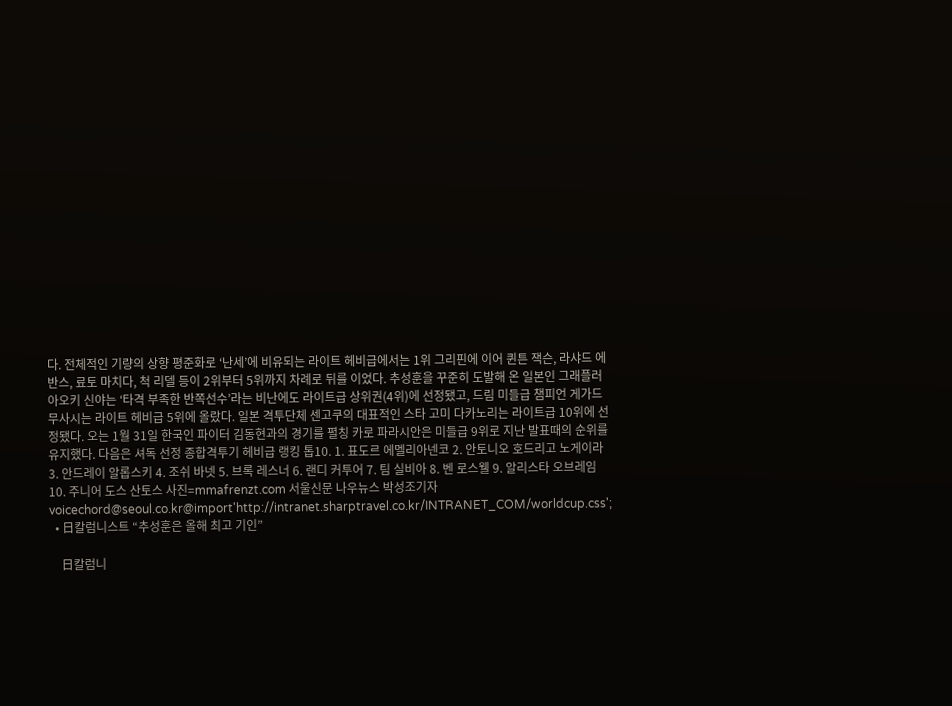다. 전체적인 기량의 상향 평준화로 ‘난세’에 비유되는 라이트 헤비급에서는 1위 그리핀에 이어 퀸튼 잭슨, 라샤드 에반스, 료토 마치다, 척 리델 등이 2위부터 5위까지 차례로 뒤를 이었다. 추성훈을 꾸준히 도발해 온 일본인 그래플러 아오키 신야는 ‘타격 부족한 반쪽선수’라는 비난에도 라이트급 상위권(4위)에 선정됐고, 드림 미들급 챔피언 게가드 무사시는 라이트 헤비급 5위에 올랐다. 일본 격투단체 센고쿠의 대표적인 스타 고미 다카노리는 라이트급 10위에 선정됐다. 오는 1월 31일 한국인 파이터 김동현과의 경기를 펼칭 카로 파라시안은 미들급 9위로 지난 발표때의 순위를 유지했다. 다음은 셔독 선정 종합격투기 헤비급 랭킹 톱10. 1. 표도르 에멜리아넨코 2. 안토니오 호드리고 노게이라 3. 안드레이 알롭스키 4. 조쉬 바넷 5. 브록 레스너 6. 랜디 커투어 7. 팀 실비아 8. 벤 로스웰 9. 알리스타 오브레임 10. 주니어 도스 산토스 사진=mmafrenzt.com 서울신문 나우뉴스 박성조기자 voicechord@seoul.co.kr@import'http://intranet.sharptravel.co.kr/INTRANET_COM/worldcup.css';
  • 日칼럼니스트 “추성훈은 올해 최고 기인”

    日칼럼니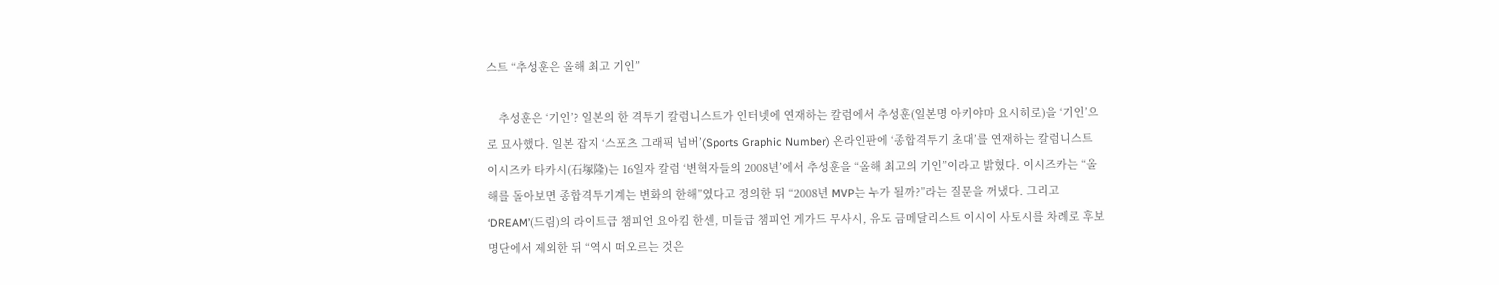스트 “추성훈은 올해 최고 기인”

    추성훈은 ‘기인’? 일본의 한 격투기 칼럼니스트가 인터넷에 연재하는 칼럼에서 추성훈(일본명 아키야마 요시히로)을 ‘기인’으로 묘사했다. 일본 잡지 ‘스포츠 그래픽 넘버’(Sports Graphic Number) 온라인판에 ‘종합격투기 초대’를 연재하는 칼럼니스트 이시즈카 타카시(石塚隆)는 16일자 칼럼 ‘변혁자들의 2008년’에서 추성훈을 “올해 최고의 기인”이라고 밝혔다. 이시즈카는 “올해를 돌아보면 종합격투기계는 변화의 한해”였다고 정의한 뒤 “2008년 MVP는 누가 될까?”라는 질문을 꺼냈다. 그리고 ‘DREAM’(드림)의 라이트급 챔피언 요아킴 한센, 미들급 챔피언 게가드 무사시, 유도 금메달리스트 이시이 사토시를 차례로 후보 명단에서 제외한 뒤 “역시 떠오르는 것은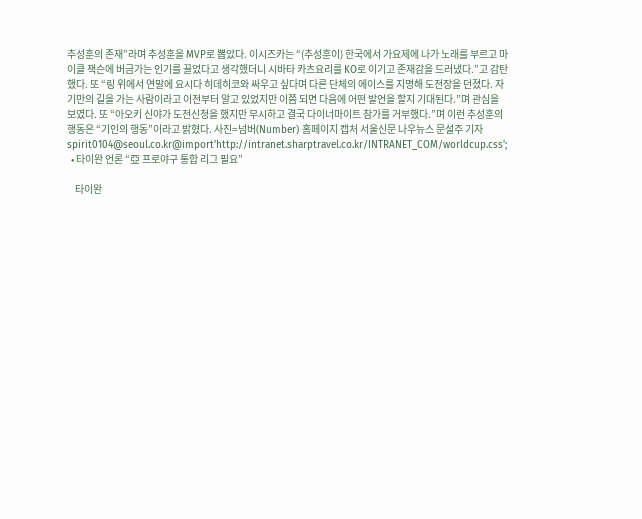추성훈의 존재”라며 추성훈을 MVP로 뽑았다. 이시즈카는 “(추성훈이) 한국에서 가요제에 나가 노래를 부르고 마이클 잭슨에 버금가는 인기를 끌었다고 생각했더니 시바타 카츠요리를 KO로 이기고 존재감을 드러냈다.”고 감탄했다. 또 “링 위에서 연말에 요시다 히데히코와 싸우고 싶다며 다른 단체의 에이스를 지명해 도전장을 던졌다. 자기만의 길을 가는 사람이라고 이전부터 알고 있었지만 이쯤 되면 다음에 어떤 발언을 할지 기대된다.”며 관심을 보였다. 또 “아오키 신야가 도전신청을 했지만 무시하고 결국 다이너마이트 참가를 거부했다.”며 이런 추성훈의 행동은 “기인의 행동”이라고 밝혔다. 사진=넘버(Number) 홈페이지 캡처 서울신문 나우뉴스 문설주 기자 spirit0104@seoul.co.kr@import'http://intranet.sharptravel.co.kr/INTRANET_COM/worldcup.css';
  • 타이완 언론 “亞 프로야구 통합 리그 필요”

    타이완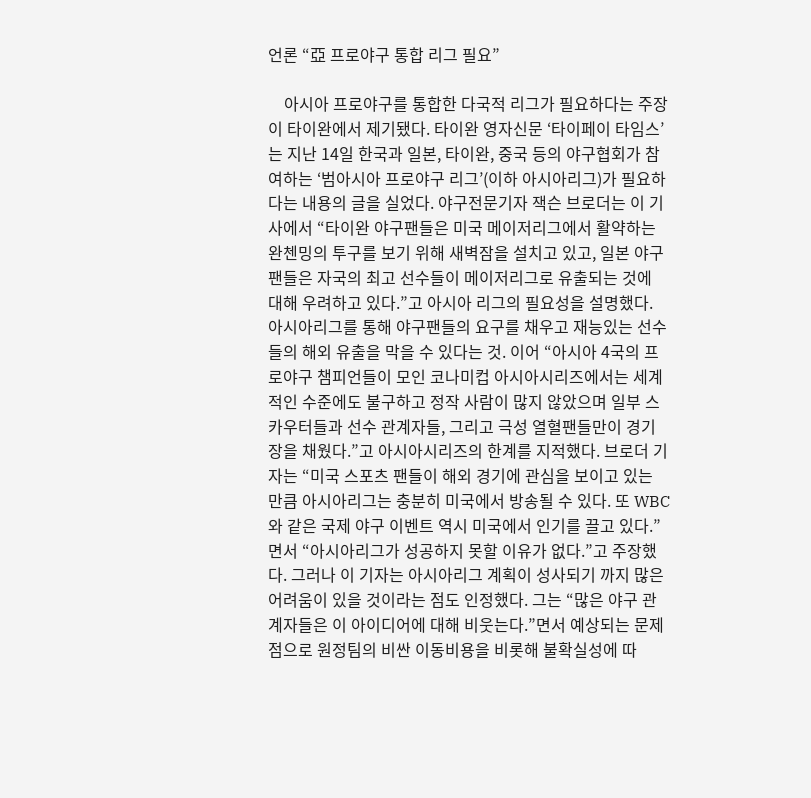언론 “亞 프로야구 통합 리그 필요”

    아시아 프로야구를 통합한 다국적 리그가 필요하다는 주장이 타이완에서 제기됐다. 타이완 영자신문 ‘타이페이 타임스’는 지난 14일 한국과 일본, 타이완, 중국 등의 야구협회가 참여하는 ‘범아시아 프로야구 리그’(이하 아시아리그)가 필요하다는 내용의 글을 실었다. 야구전문기자 잭슨 브로더는 이 기사에서 “타이완 야구팬들은 미국 메이저리그에서 활약하는 완첸밍의 투구를 보기 위해 새벽잠을 설치고 있고, 일본 야구팬들은 자국의 최고 선수들이 메이저리그로 유출되는 것에 대해 우려하고 있다.”고 아시아 리그의 필요성을 설명했다. 아시아리그를 통해 야구팬들의 요구를 채우고 재능있는 선수들의 해외 유출을 막을 수 있다는 것. 이어 “아시아 4국의 프로야구 챔피언들이 모인 코나미컵 아시아시리즈에서는 세계적인 수준에도 불구하고 정작 사람이 많지 않았으며 일부 스카우터들과 선수 관계자들, 그리고 극성 열혈팬들만이 경기장을 채웠다.”고 아시아시리즈의 한계를 지적했다. 브로더 기자는 “미국 스포츠 팬들이 해외 경기에 관심을 보이고 있는 만큼 아시아리그는 충분히 미국에서 방송될 수 있다. 또 WBC와 같은 국제 야구 이벤트 역시 미국에서 인기를 끌고 있다.”면서 “아시아리그가 성공하지 못할 이유가 없다.”고 주장했다. 그러나 이 기자는 아시아리그 계획이 성사되기 까지 많은 어려움이 있을 것이라는 점도 인정했다. 그는 “많은 야구 관계자들은 이 아이디어에 대해 비웃는다.”면서 예상되는 문제점으로 원정팀의 비싼 이동비용을 비롯해 불확실성에 따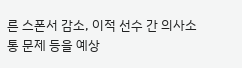른 스폰서 감소, 이적 선수 간 의사소통 문제 등을 예상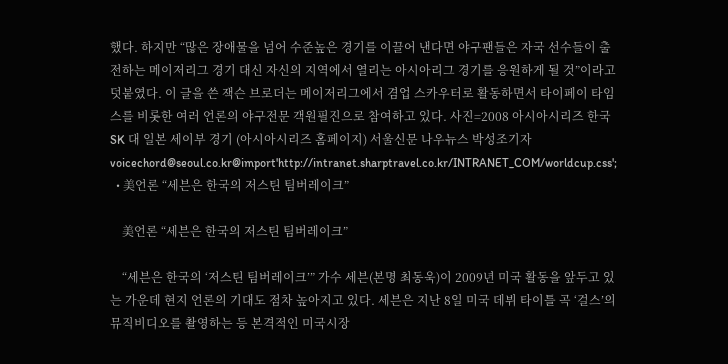했다. 하지만 “많은 장애물을 넘어 수준높은 경기를 이끌어 낸다면 야구팬들은 자국 선수들이 출전하는 메이저리그 경기 대신 자신의 지역에서 열리는 아시아리그 경기를 응원하게 될 것”이라고 덧붙였다. 이 글을 쓴 잭슨 브로더는 메이저리그에서 겸업 스카우터로 활동하면서 타이페이 타임스를 비롯한 여러 언론의 야구전문 객원필진으로 참여하고 있다. 사진=2008 아시아시리즈 한국 SK 대 일본 세이부 경기 (아시아시리즈 홈페이지) 서울신문 나우뉴스 박성조기자 voicechord@seoul.co.kr@import'http://intranet.sharptravel.co.kr/INTRANET_COM/worldcup.css';
  • 美언론 “세븐은 한국의 저스틴 팀버레이크”

    美언론 “세븐은 한국의 저스틴 팀버레이크”

    “세븐은 한국의 ‘저스틴 팀버레이크’” 가수 세븐(본명 최동욱)이 2009년 미국 활동을 앞두고 있는 가운데 현지 언론의 기대도 점차 높아지고 있다. 세븐은 지난 8일 미국 데뷔 타이틀 곡 ‘걸스’의 뮤직비디오를 촬영하는 등 본격적인 미국시장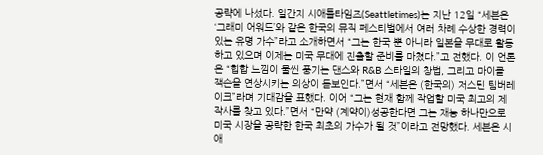공략에 나섰다. 일간지 시애틀타임즈(Seattletimes)는 지난 12일 “세븐은 ‘그래미 어워드’와 같은 한국의 뮤직 페스티벌에서 여러 차례 수상한 경력이 있는 유명 가수”라고 소개하면서 “그는 한국 뿐 아니라 일본을 무대로 활동하고 있으며 이제는 미국 무대에 진출할 준비를 마쳤다.”고 전했다. 이 언론은 “힙합 느낌이 물씬 풍기는 댄스와 R&B 스타일의 창법, 그리고 마이클 잭슨을 연상시키는 의상이 돋보인다.”면서 “세븐은 (한국의) 저스틴 팀버레이크”라며 기대감을 표했다. 이어 “그는 현재 함께 작업할 미국 최고의 제작사를 찾고 있다.”면서 “만약 (계약이)성공한다면 그는 재능 하나만으로 미국 시장을 공략한 한국 최초의 가수가 될 것”이라고 전망했다. 세븐은 시애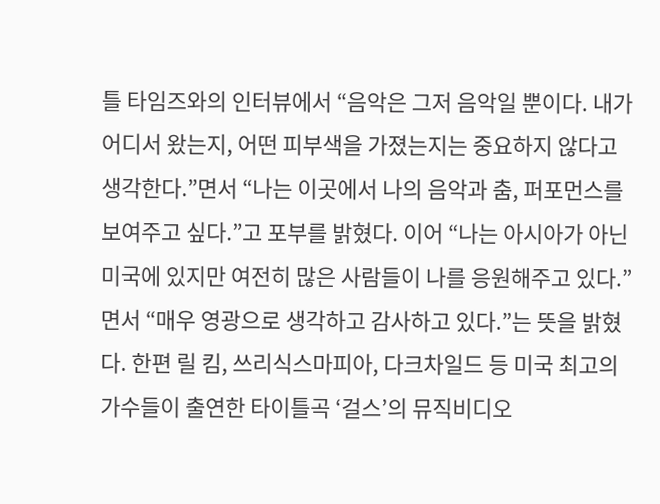틀 타임즈와의 인터뷰에서 “음악은 그저 음악일 뿐이다. 내가 어디서 왔는지, 어떤 피부색을 가졌는지는 중요하지 않다고 생각한다.”면서 “나는 이곳에서 나의 음악과 춤, 퍼포먼스를 보여주고 싶다.”고 포부를 밝혔다. 이어 “나는 아시아가 아닌 미국에 있지만 여전히 많은 사람들이 나를 응원해주고 있다.”면서 “매우 영광으로 생각하고 감사하고 있다.”는 뜻을 밝혔다. 한편 릴 킴, 쓰리식스마피아, 다크차일드 등 미국 최고의 가수들이 출연한 타이틀곡 ‘걸스’의 뮤직비디오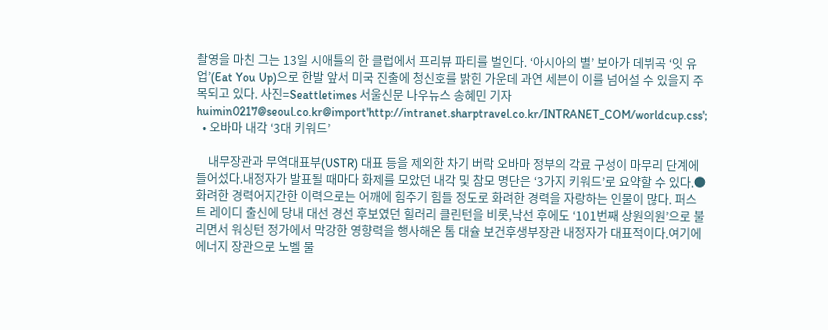촬영을 마친 그는 13일 시애틀의 한 클럽에서 프리뷰 파티를 벌인다. ‘아시아의 별’ 보아가 데뷔곡 ‘잇 유 업’(Eat You Up)으로 한발 앞서 미국 진출에 청신호를 밝힌 가운데 과연 세븐이 이를 넘어설 수 있을지 주목되고 있다. 사진=Seattletimes 서울신문 나우뉴스 송혜민 기자 huimin0217@seoul.co.kr@import'http://intranet.sharptravel.co.kr/INTRANET_COM/worldcup.css';
  • 오바마 내각 ‘3대 키워드’

    내무장관과 무역대표부(USTR) 대표 등을 제외한 차기 버락 오바마 정부의 각료 구성이 마무리 단계에 들어섰다.내정자가 발표될 때마다 화제를 모았던 내각 및 참모 명단은 ‘3가지 키워드’로 요약할 수 있다.●화려한 경력어지간한 이력으로는 어깨에 힘주기 힘들 정도로 화려한 경력을 자랑하는 인물이 많다. 퍼스트 레이디 출신에 당내 대선 경선 후보였던 힐러리 클린턴을 비롯,낙선 후에도 ‘101번째 상원의원’으로 불리면서 워싱턴 정가에서 막강한 영향력을 행사해온 톰 대슐 보건후생부장관 내정자가 대표적이다.여기에 에너지 장관으로 노벨 물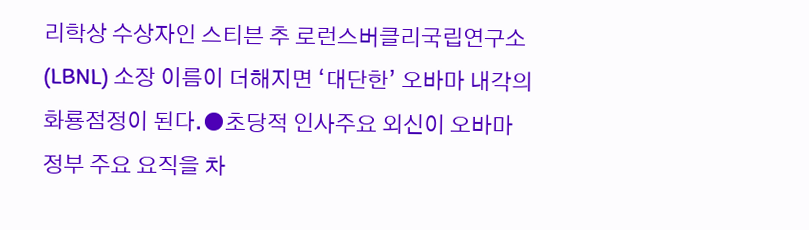리학상 수상자인 스티븐 추 로런스버클리국립연구소(LBNL) 소장 이름이 더해지면 ‘대단한’ 오바마 내각의 화룡점정이 된다.●초당적 인사주요 외신이 오바마 정부 주요 요직을 차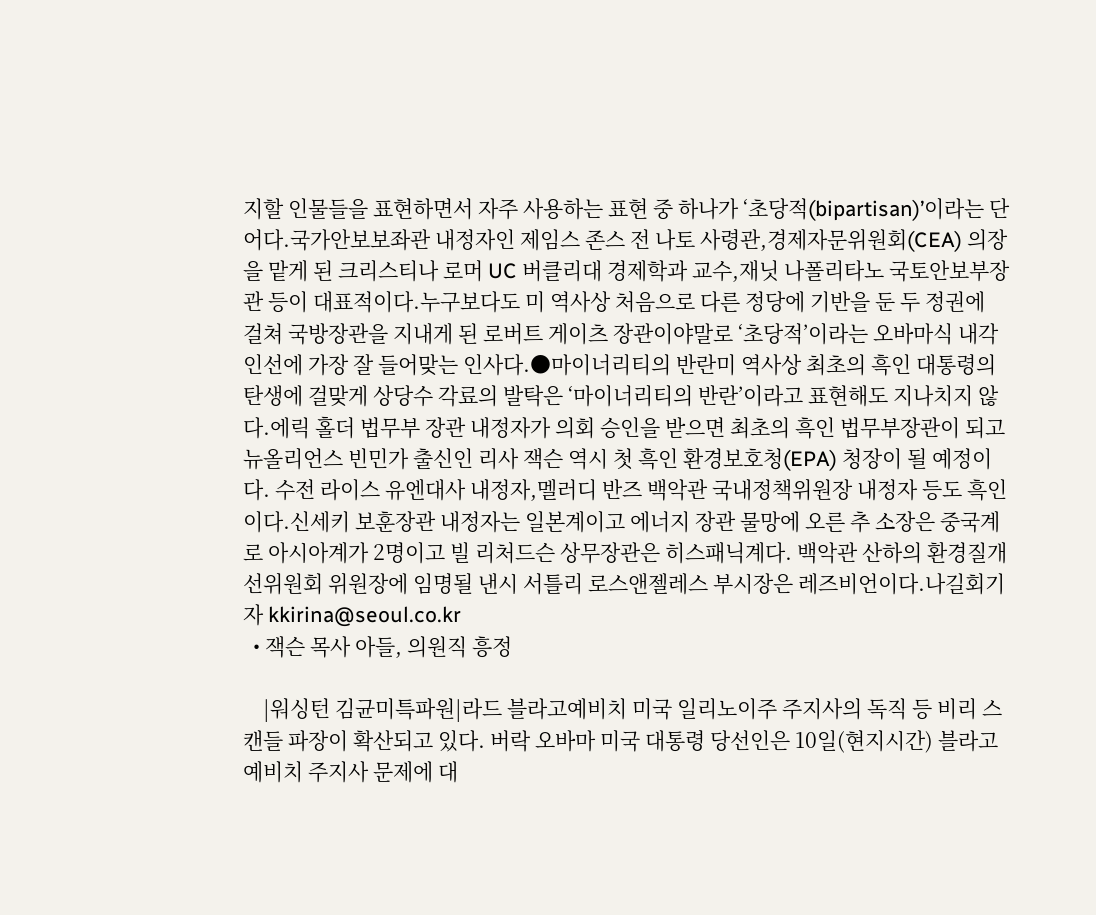지할 인물들을 표현하면서 자주 사용하는 표현 중 하나가 ‘초당적(bipartisan)’이라는 단어다.국가안보보좌관 내정자인 제임스 존스 전 나토 사령관,경제자문위원회(CEA) 의장을 맡게 된 크리스티나 로머 UC 버클리대 경제학과 교수,재닛 나폴리타노 국토안보부장관 등이 대표적이다.누구보다도 미 역사상 처음으로 다른 정당에 기반을 둔 두 정권에 걸쳐 국방장관을 지내게 된 로버트 게이츠 장관이야말로 ‘초당적’이라는 오바마식 내각 인선에 가장 잘 들어맞는 인사다.●마이너리티의 반란미 역사상 최초의 흑인 대통령의 탄생에 걸맞게 상당수 각료의 발탁은 ‘마이너리티의 반란’이라고 표현해도 지나치지 않다.에릭 홀더 법무부 장관 내정자가 의회 승인을 받으면 최초의 흑인 법무부장관이 되고 뉴올리언스 빈민가 출신인 리사 잭슨 역시 첫 흑인 환경보호청(EPA) 청장이 될 예정이다. 수전 라이스 유엔대사 내정자,멜러디 반즈 백악관 국내정책위원장 내정자 등도 흑인이다.신세키 보훈장관 내정자는 일본계이고 에너지 장관 물망에 오른 추 소장은 중국계로 아시아계가 2명이고 빌 리처드슨 상무장관은 히스패닉계다. 백악관 산하의 환경질개선위원회 위원장에 임명될 낸시 서틀리 로스앤젤레스 부시장은 레즈비언이다.나길회기자 kkirina@seoul.co.kr
  • 잭슨 목사 아들, 의원직 흥정

    |워싱턴 김균미특파원|라드 블라고예비치 미국 일리노이주 주지사의 독직 등 비리 스캔들 파장이 확산되고 있다. 버락 오바마 미국 대통령 당선인은 10일(현지시간) 블라고예비치 주지사 문제에 대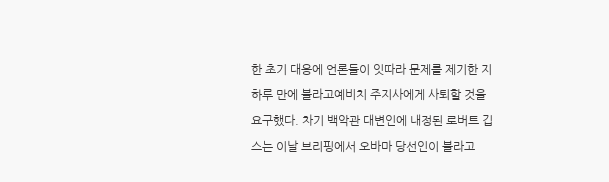한 초기 대응에 언론들이 잇따라 문제를 제기한 지 하루 만에 블라고예비치 주지사에게 사퇴할 것을 요구했다. 차기 백악관 대변인에 내정된 로버트 깁스는 이날 브리핑에서 오바마 당선인이 블라고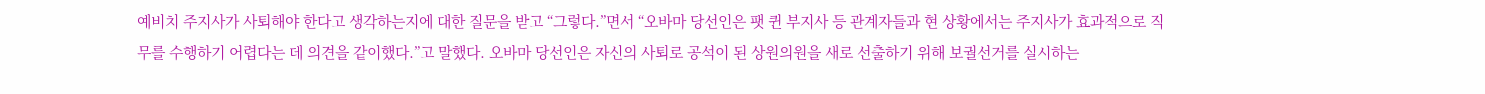예비치 주지사가 사퇴해야 한다고 생각하는지에 대한 질문을 받고 “그렇다.”면서 “오바마 당선인은 팻 퀸 부지사 등 관계자들과 현 상황에서는 주지사가 효과적으로 직무를 수행하기 어렵다는 데 의견을 같이했다.”고 말했다. 오바마 당선인은 자신의 사퇴로 공석이 된 상원의원을 새로 선출하기 위해 보궐선거를 실시하는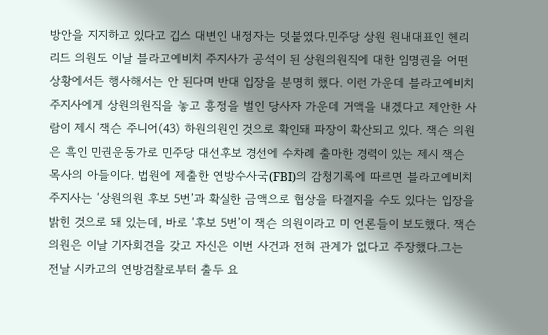방안을 지지하고 있다고 깁스 대변인 내정자는 덧붙였다.민주당 상원 원내대표인 헨리 리드 의원도 이날 블라고예비치 주지사가 공석이 된 상원의원직에 대한 임명권을 어떤 상황에서든 행사해서는 안 된다며 반대 입장을 분명히 했다. 이런 가운데 블라고예비치 주지사에게 상원의원직을 놓고 흥정을 벌인 당사자 가운데 거액을 내겠다고 제안한 사람이 제시 잭슨 주니어(43) 하원의원인 것으로 확인돼 파장이 확산되고 있다. 잭슨 의원은 흑인 민권운동가로 민주당 대선후보 경선에 수차례 출마한 경력이 있는 제시 잭슨 목사의 아들이다. 법원에 제출한 연방수사국(FBI)의 감청기록에 따르면 블라고예비치 주지사는 ‘상원의원 후보 5번’과 확실한 금액으로 협상을 타결지을 수도 있다는 입장을 밝힌 것으로 돼 있는데, 바로 ‘후보 5번’이 잭슨 의원이라고 미 언론들이 보도했다. 잭슨 의원은 이날 기자회견을 갖고 자신은 이번 사건과 전혀 관계가 없다고 주장했다.그는 전날 시카고의 연방검찰로부터 출두 요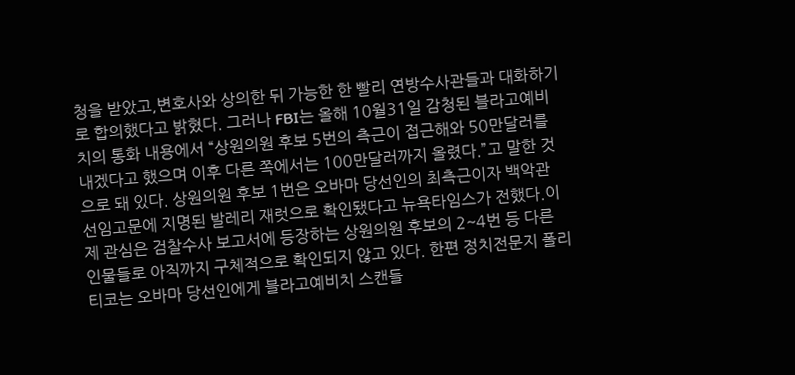청을 받았고,변호사와 상의한 뒤 가능한 한 빨리 연방수사관들과 대화하기로 합의했다고 밝혔다. 그러나 FBI는 올해 10월31일 감청된 블라고예비치의 통화 내용에서 “상원의원 후보 5번의 측근이 접근해와 50만달러를 내겠다고 했으며 이후 다른 쪽에서는 100만달러까지 올렸다.”고 말한 것으로 돼 있다. 상원의원 후보 1번은 오바마 당선인의 최측근이자 백악관 선임고문에 지명된 발레리 재럿으로 확인됐다고 뉴욕타임스가 전했다.이제 관심은 검찰수사 보고서에 등장하는 상원의원 후보의 2~4번 등 다른 인물들로 아직까지 구체적으로 확인되지 않고 있다. 한편 정치전문지 폴리티코는 오바마 당선인에게 블라고예비치 스캔들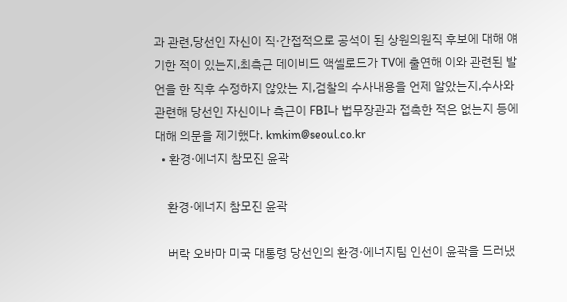과 관련,당선인 자신이 직·간접적으로 공석이 된 상원의원직 후보에 대해 얘기한 적이 있는지,최측근 데이비드 액셀로드가 TV에 출연해 이와 관련된 발언을 한 직후 수정하지 않았는 지,검찰의 수사내용을 언제 알았는지,수사와 관련해 당선인 자신이나 측근이 FBI나 법무장관과 접촉한 적은 없는지 등에 대해 의문을 제기했다. kmkim@seoul.co.kr
  • 환경·에너지 참모진 윤곽

    환경·에너지 참모진 윤곽

    버락 오바마 미국 대통령 당선인의 환경·에너지팀 인선이 윤곽을 드러냈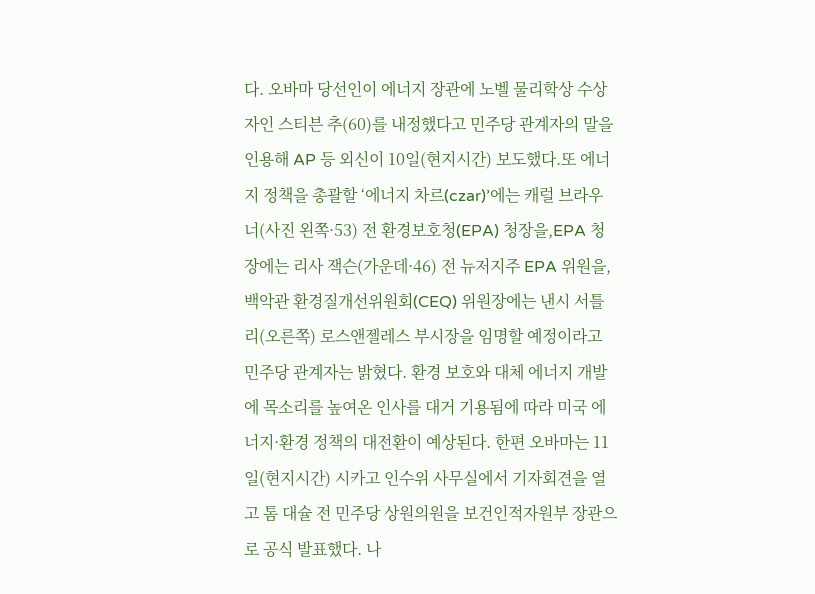다. 오바마 당선인이 에너지 장관에 노벨 물리학상 수상자인 스티븐 추(60)를 내정했다고 민주당 관계자의 말을 인용해 AP 등 외신이 10일(현지시간) 보도했다.또 에너지 정책을 총괄할 ‘에너지 차르(czar)’에는 캐럴 브라우너(사진 왼쪽·53) 전 환경보호청(EPA) 청장을,EPA 청장에는 리사 잭슨(가운데·46) 전 뉴저지주 EPA 위원을,백악관 환경질개선위원회(CEQ) 위원장에는 낸시 서틀리(오른쪽) 로스앤젤레스 부시장을 임명할 예정이라고 민주당 관계자는 밝혔다. 환경 보호와 대체 에너지 개발에 목소리를 높여온 인사를 대거 기용됨에 따라 미국 에너지·환경 정책의 대전환이 예상된다. 한편 오바마는 11일(현지시간) 시카고 인수위 사무실에서 기자회견을 열고 톰 대슐 전 민주당 상원의원을 보건인적자원부 장관으로 공식 발표했다. 나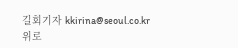길회기자 kkirina@seoul.co.kr
위로